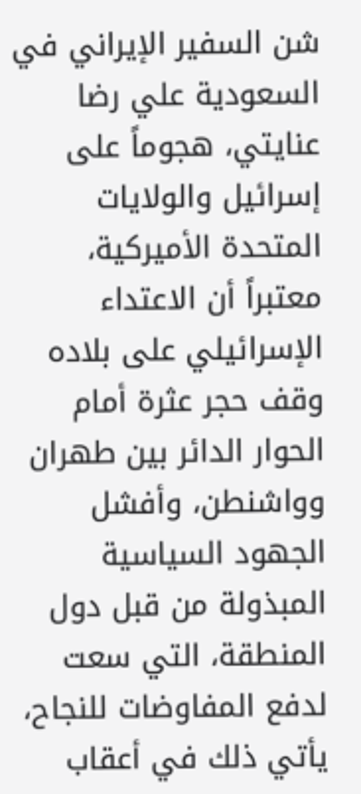شن السفير الإيراني في السعودية علي رضا عنايتي، هجوماً على إسرائيل والولايات المتحدة الأميركية، معتبراً أن الاعتداء الإسرائيلي على بلاده وقف حجر عثرة أمام الحوار الدائر بين طهران وواشنطن، وأفشل الجهود السياسية المبذولة من قبل دول المنطقة، التي سعت لدفع المفاوضات للنجاح، يأتي ذلك في أعقاب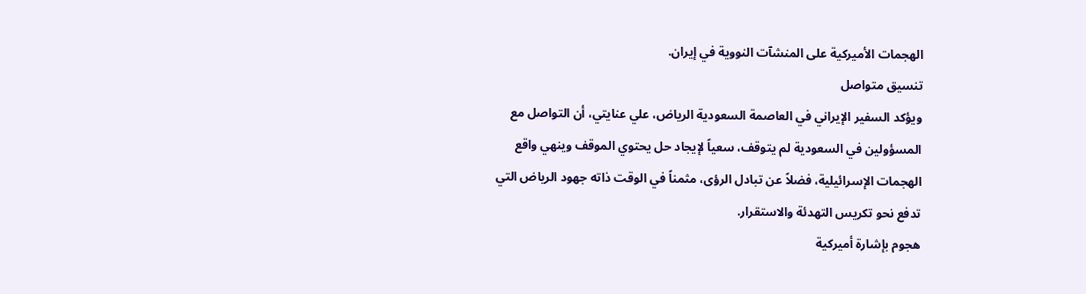الهجمات الأميركية على المنشآت النووية في إيران.
تنسيق متواصل
ويؤكد السفير الإيراني في العاصمة السعودية الرياض، علي عنايتي، أن التواصل مع المسؤولين في السعودية لم يتوقف، سعياً لإيجاد حل يحتوي الموقف وينهي واقع الهجمات الإسرائيلية، فضلاً عن تبادل الرؤى، مثمناً في الوقت ذاته جهود الرياض التي تدفع نحو تكريس التهدئة والاستقرار.
هجوم بإشارة أميركية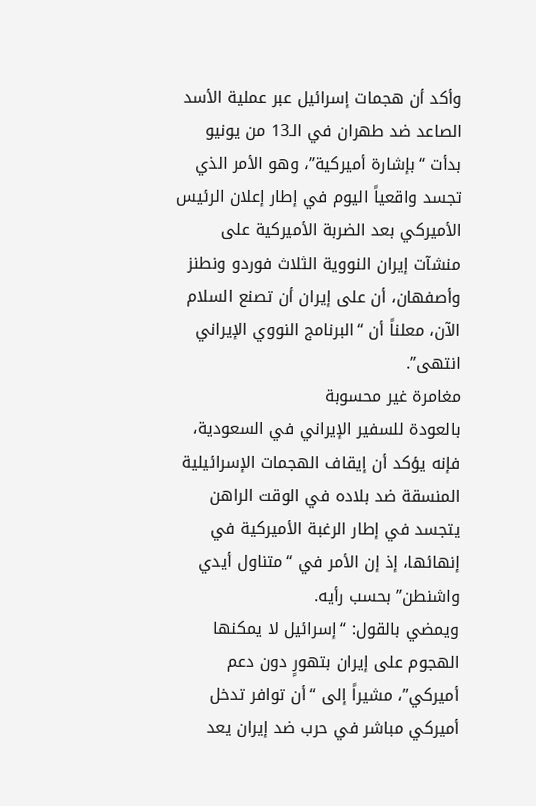وأكد أن هجمات إسرائيل عبر عملية الأسد الصاعد ضد طهران في الـ13 من يونيو بدأت “بإشارة أميركية”، وهو الأمر الذي تجسد واقعياً اليوم في إطار إعلان الرئيس الأميركي بعد الضربة الأميركية على منشآت إيران النووية الثلاث فوردو ونطنز وأصفهان، أن على إيران أن تصنع السلام الآن، معلناً أن “البرنامج النووي الإيراني انتهى”.
مغامرة غير محسوبة
بالعودة للسفير الإيراني في السعودية، فإنه يؤكد أن إيقاف الهجمات الإسرائيلية المنسقة ضد بلاده في الوقت الراهن يتجسد في إطار الرغبة الأميركية في إنهائها، إذ إن الأمر في “متناول أيدي واشنطن” بحسب رأيه.
ويمضي بالقول: “إسرائيل لا يمكنها الهجوم على إيران بتهورٍ دون دعم أميركي”، مشيراً إلى “أن توافر تدخل أميركي مباشر في حرب ضد إيران يعد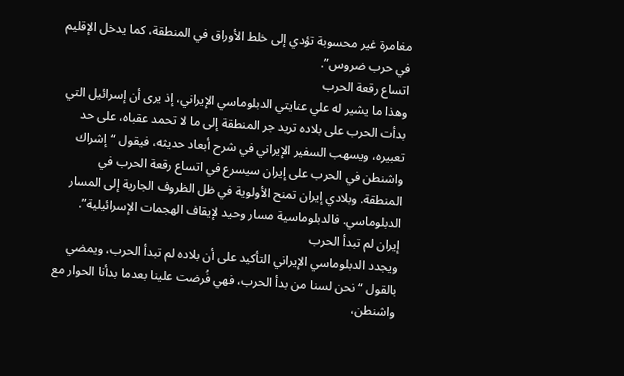مغامرة غير محسوبة تؤدي إلى خلط الأوراق في المنطقة، كما يدخل الإقليم في حرب ضروس”.
اتساع رقعة الحرب
وهذا ما يشير له علي عنايتي الدبلوماسي الإيراني، إذ يرى أن إسرائيل التي بدأت الحرب على بلاده تريد جر المنطقة إلى ما لا تحمد عقباه، على حد تعبيره، ويسهب السفير الإيراني في شرح أبعاد حديثه، فيقول “إشراك واشنطن في الحرب على إيران سيسرع في اتساع رقعة الحرب في المنطقة. وبلادي إيران تمنح الأولوية في ظل الظروف الجارية إلى المسار الدبلوماسي. فالدبلوماسية مسار وحيد لإيقاف الهجمات الإسرائيلية”.
إيران لم تبدأ الحرب
ويجدد الدبلوماسي الإيراني التأكيد على أن بلاده لم تبدأ الحرب، ويمضي بالقول “نحن لسنا من بدأ الحرب، فهي فُرضت علينا بعدما بدأنا الحوار مع واشنطن،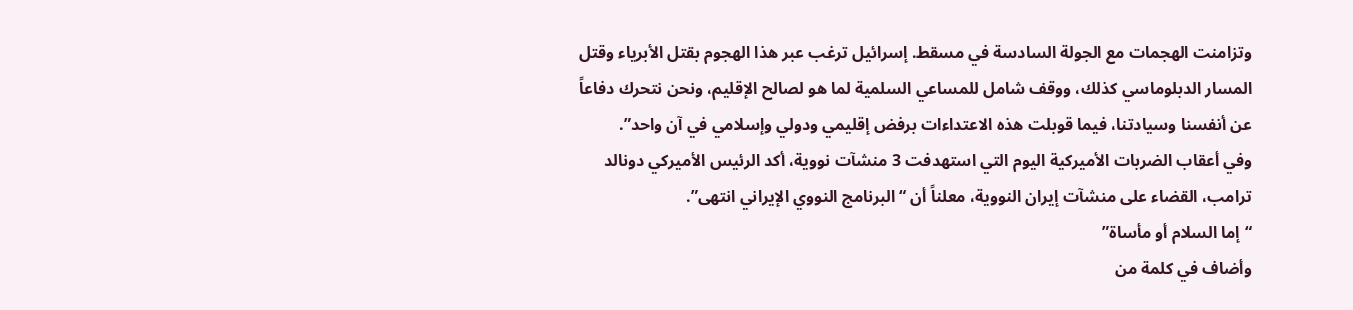وتزامنت الهجمات مع الجولة السادسة في مسقط. إسرائيل ترغب عبر هذا الهجوم بقتل الأبرياء وقتل المسار الدبلوماسي كذلك، ووقف شامل للمساعي السلمية لما هو لصالح الإقليم، ونحن نتحرك دفاعاً عن أنفسنا وسيادتنا، فيما قوبلت هذه الاعتداءات برفض إقليمي ودولي وإسلامي في آن واحد”.
وفي أعقاب الضربات الأميركية اليوم التي استهدفت 3 منشآت نووية، أكد الرئيس الأميركي دونالد ترامب، القضاء على منشآت إيران النووية، معلناً أن “البرنامج النووي الإيراني انتهى”.
“إما السلام أو مأساة”
وأضاف في كلمة من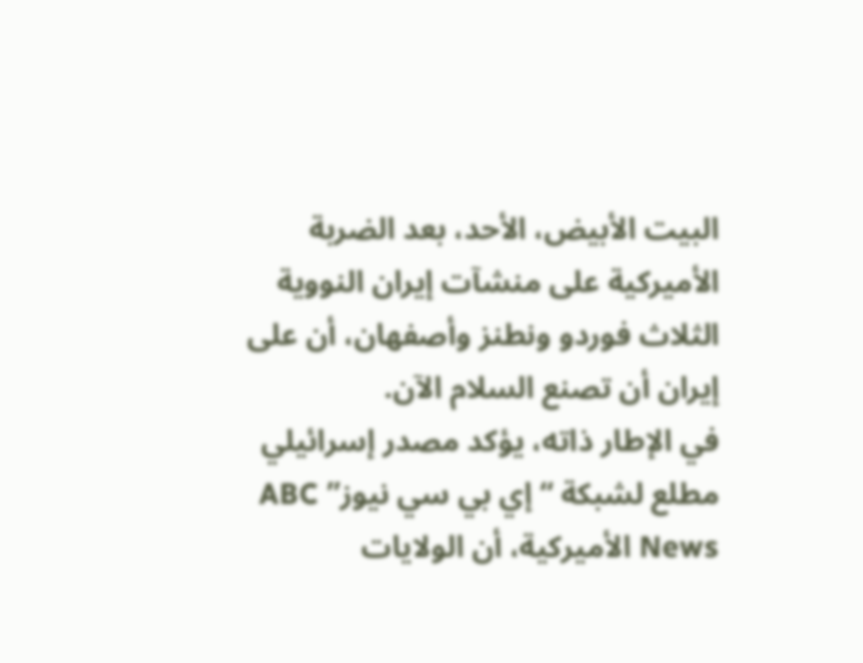البيت الأبيض، الأحد، بعد الضربة الأميركية على منشآت إيران النووية الثلاث فوردو ونطنز وأصفهان، أن على إيران أن تصنع السلام الآن.
في الإطار ذاته، يؤكد مصدر إسرائيلي مطلع لشبكة “إي بي سي نيوز” ABC News الأميركية، أن الولايات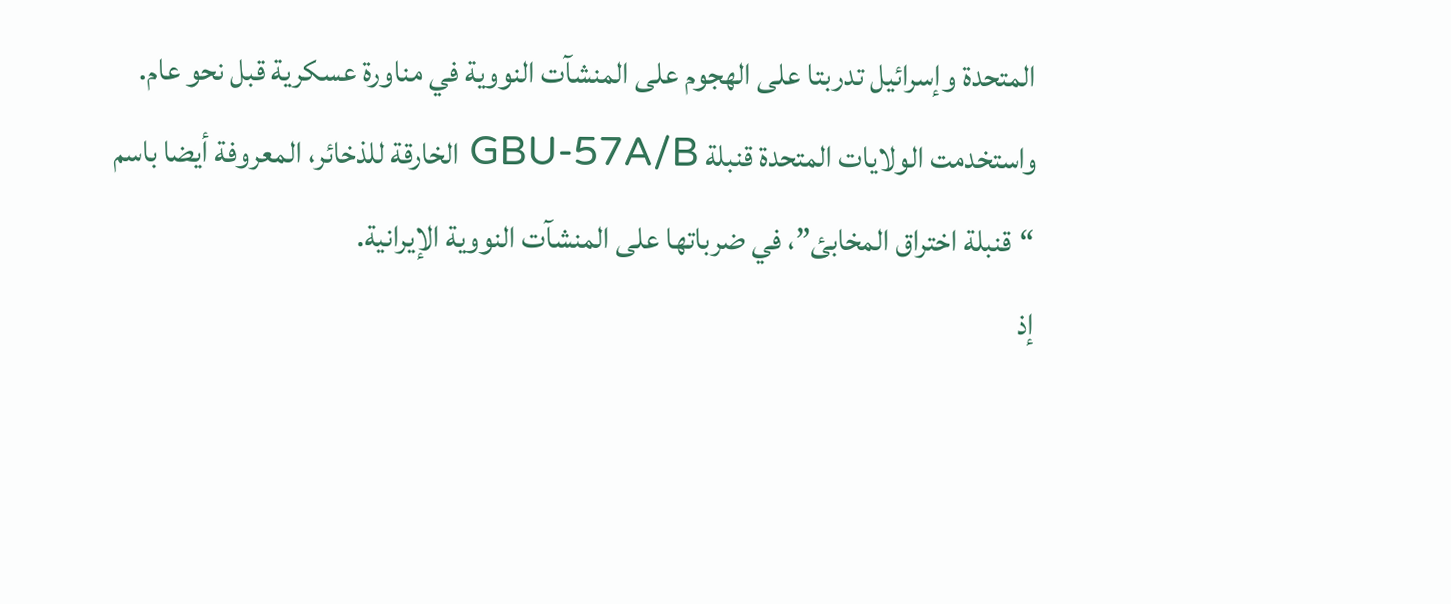المتحدة وإسرائيل تدربتا على الهجوم على المنشآت النووية في مناورة عسكرية قبل نحو عام.
واستخدمت الولايات المتحدة قنبلة GBU-57A/B الخارقة للذخائر، المعروفة أيضا باسم “قنبلة اختراق المخابئ”، في ضرباتها على المنشآت النووية الإيرانية.
إذ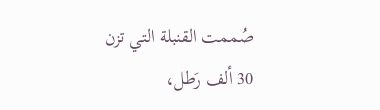صُممت القنبلة التي تزن 30 ألف رَطل،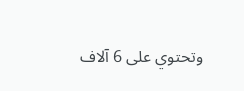وتحتوي على 6 آلاف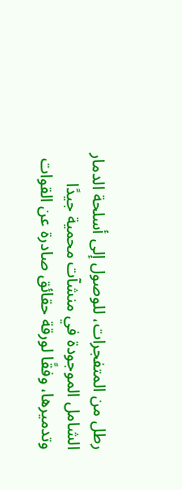رطل من المتفجرات، للوصول إلى أسلحة الدمار الشامل الموجودة في منشآت محمية جيدًا وتدميرها، وفقًا لورقة حقائق صادرة عن القوات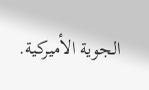الجوية الأميركية.